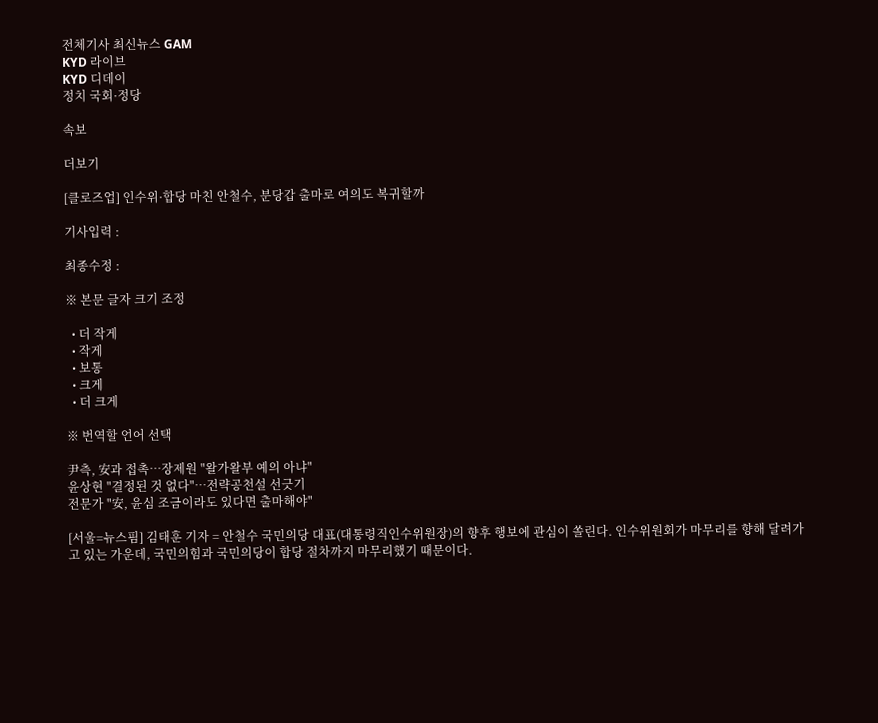전체기사 최신뉴스 GAM
KYD 라이브
KYD 디데이
정치 국회·정당

속보

더보기

[클로즈업] 인수위·합당 마친 안철수, 분당갑 출마로 여의도 복귀할까

기사입력 :

최종수정 :

※ 본문 글자 크기 조정

  • 더 작게
  • 작게
  • 보통
  • 크게
  • 더 크게

※ 번역할 언어 선택

尹측, 安과 접촉…장제원 "왈가왈부 예의 아냐"
윤상현 "결정된 것 없다"…전략공천설 선긋기
전문가 "安, 윤심 조금이라도 있다면 출마해야"

[서울=뉴스핌] 김태훈 기자 = 안철수 국민의당 대표(대통령직인수위원장)의 향후 행보에 관심이 쏠린다. 인수위원회가 마무리를 향해 달려가고 있는 가운데, 국민의힘과 국민의당이 합당 절차까지 마무리했기 때문이다.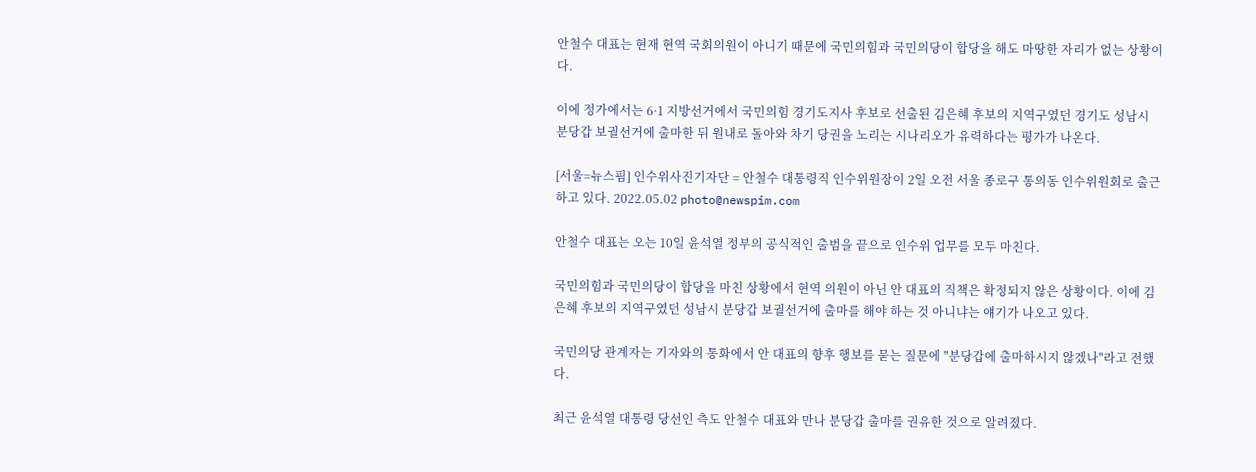안철수 대표는 현재 현역 국회의원이 아니기 때문에 국민의힘과 국민의당이 합당을 해도 마땅한 자리가 없는 상황이다.

이에 정가에서는 6·1 지방선거에서 국민의힘 경기도지사 후보로 선출된 김은혜 후보의 지역구였던 경기도 성남시 분당갑 보궐선거에 출마한 뒤 원내로 돌아와 차기 당권을 노리는 시나리오가 유력하다는 평가가 나온다.

[서울=뉴스핌] 인수위사진기자단 = 안철수 대통령직 인수위원장이 2일 오전 서울 종로구 통의동 인수위원회로 출근하고 있다. 2022.05.02 photo@newspim.com

안철수 대표는 오는 10일 윤석열 정부의 공식적인 출범을 끝으로 인수위 업무를 모두 마친다.

국민의힘과 국민의당이 합당을 마친 상황에서 현역 의원이 아닌 안 대표의 직책은 확정되지 않은 상황이다. 이에 김은혜 후보의 지역구였던 성남시 분당갑 보궐선거에 출마를 해야 하는 것 아니냐는 얘기가 나오고 있다.

국민의당 관계자는 기자와의 통화에서 안 대표의 향후 행보를 묻는 질문에 "분당갑에 출마하시지 않겠나"라고 전했다.

최근 윤석열 대통령 당선인 측도 안철수 대표와 만나 분당갑 출마를 권유한 것으로 알려졌다.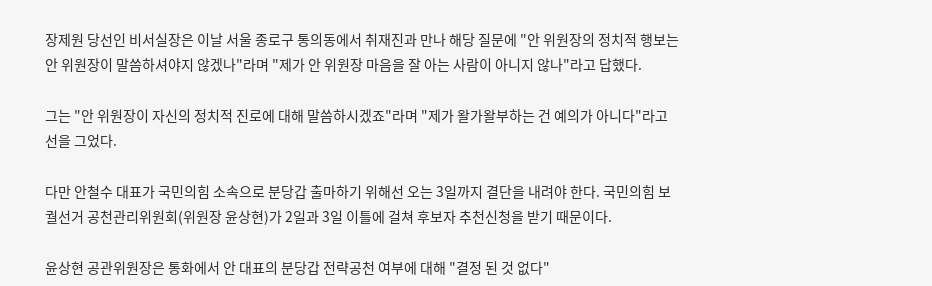장제원 당선인 비서실장은 이날 서울 종로구 통의동에서 취재진과 만나 해당 질문에 "안 위원장의 정치적 행보는 안 위원장이 말씀하셔야지 않겠나"라며 "제가 안 위원장 마음을 잘 아는 사람이 아니지 않나"라고 답했다.

그는 "안 위원장이 자신의 정치적 진로에 대해 말씀하시겠죠"라며 "제가 왈가왈부하는 건 예의가 아니다"라고 선을 그었다.

다만 안철수 대표가 국민의힘 소속으로 분당갑 출마하기 위해선 오는 3일까지 결단을 내려야 한다. 국민의힘 보궐선거 공천관리위원회(위원장 윤상현)가 2일과 3일 이틀에 걸쳐 후보자 추천신청을 받기 때문이다.

윤상현 공관위원장은 통화에서 안 대표의 분당갑 전략공천 여부에 대해 "결정 된 것 없다"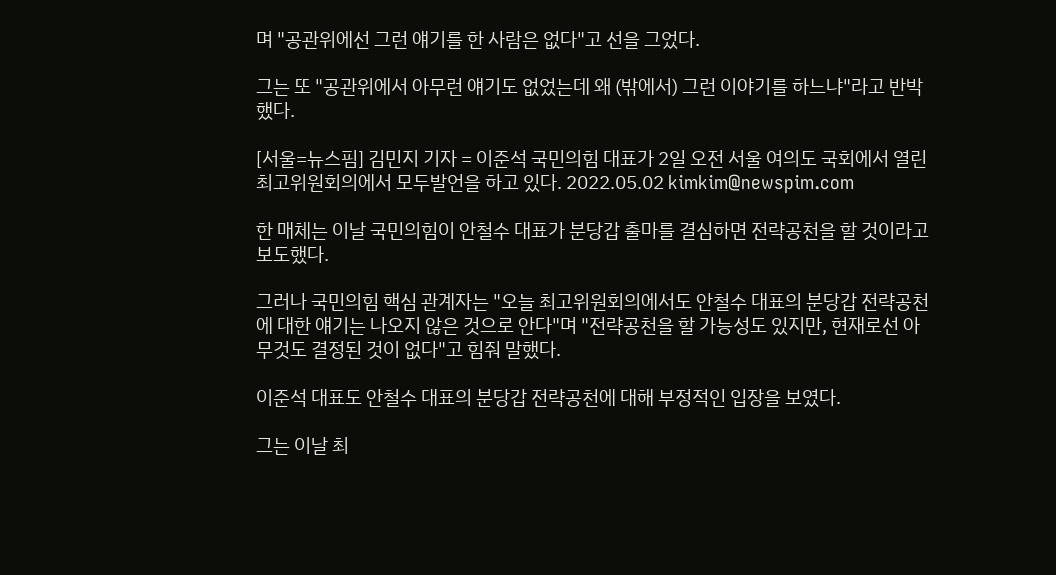며 "공관위에선 그런 얘기를 한 사람은 없다"고 선을 그었다.

그는 또 "공관위에서 아무런 얘기도 없었는데 왜 (밖에서) 그런 이야기를 하느냐"라고 반박했다.

[서울=뉴스핌] 김민지 기자 = 이준석 국민의힘 대표가 2일 오전 서울 여의도 국회에서 열린 최고위원회의에서 모두발언을 하고 있다. 2022.05.02 kimkim@newspim.com

한 매체는 이날 국민의힘이 안철수 대표가 분당갑 출마를 결심하면 전략공천을 할 것이라고 보도했다.

그러나 국민의힘 핵심 관계자는 "오늘 최고위원회의에서도 안철수 대표의 분당갑 전략공천에 대한 얘기는 나오지 않은 것으로 안다"며 "전략공천을 할 가능성도 있지만, 현재로선 아무것도 결정된 것이 없다"고 힘줘 말했다.

이준석 대표도 안철수 대표의 분당갑 전략공천에 대해 부정적인 입장을 보였다.

그는 이날 최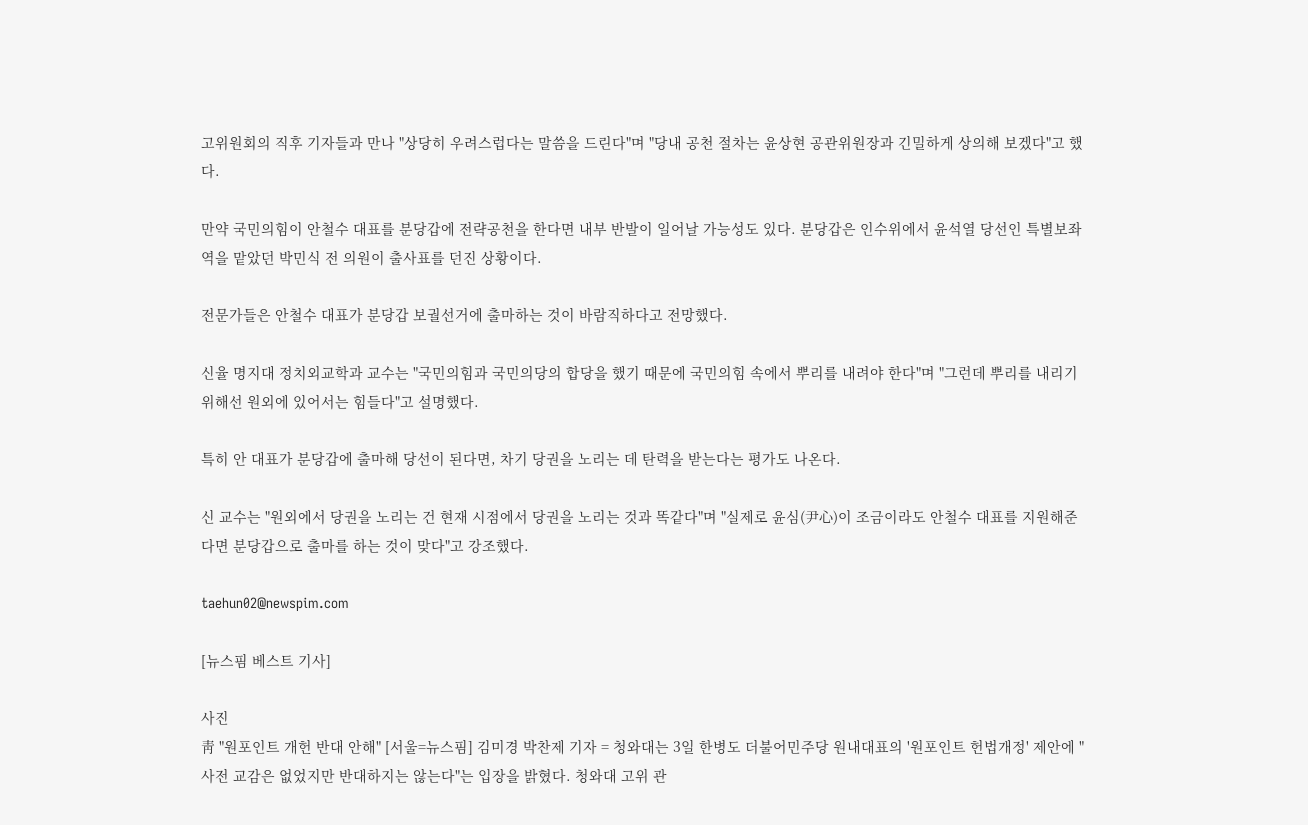고위원회의 직후 기자들과 만나 "상당히 우려스럽다는 말씀을 드린다"며 "당내 공천 절차는 윤상현 공관위원장과 긴밀하게 상의해 보겠다"고 했다.

만약 국민의힘이 안철수 대표를 분당갑에 전략공천을 한다면 내부 반발이 일어날 가능성도 있다. 분당갑은 인수위에서 윤석열 당선인 특별보좌역을 맡았던 박민식 전 의원이 출사표를 던진 상황이다.

전문가들은 안철수 대표가 분당갑 보궐선거에 출마하는 것이 바람직하다고 전망했다.

신율 명지대 정치외교학과 교수는 "국민의힘과 국민의당의 합당을 했기 때문에 국민의힘 속에서 뿌리를 내려야 한다"며 "그런데 뿌리를 내리기 위해선 원외에 있어서는 힘들다"고 설명했다.

특히 안 대표가 분당갑에 출마해 당선이 된다면, 차기 당권을 노리는 데 탄력을 받는다는 평가도 나온다.

신 교수는 "원외에서 당권을 노리는 건 현재 시점에서 당권을 노리는 것과 똑같다"며 "실제로 윤심(尹心)이 조금이라도 안철수 대표를 지원해준다면 분당갑으로 출마를 하는 것이 맞다"고 강조했다.

taehun02@newspim.com

[뉴스핌 베스트 기사]

사진
靑 "원포인트 개헌 반대 안해" [서울=뉴스핌] 김미경 박찬제 기자 = 청와대는 3일 한병도 더불어민주당 원내대표의 '원포인트 헌법개정' 제안에 "사전 교감은 없었지만 반대하지는 않는다"는 입장을 밝혔다. 청와대 고위 관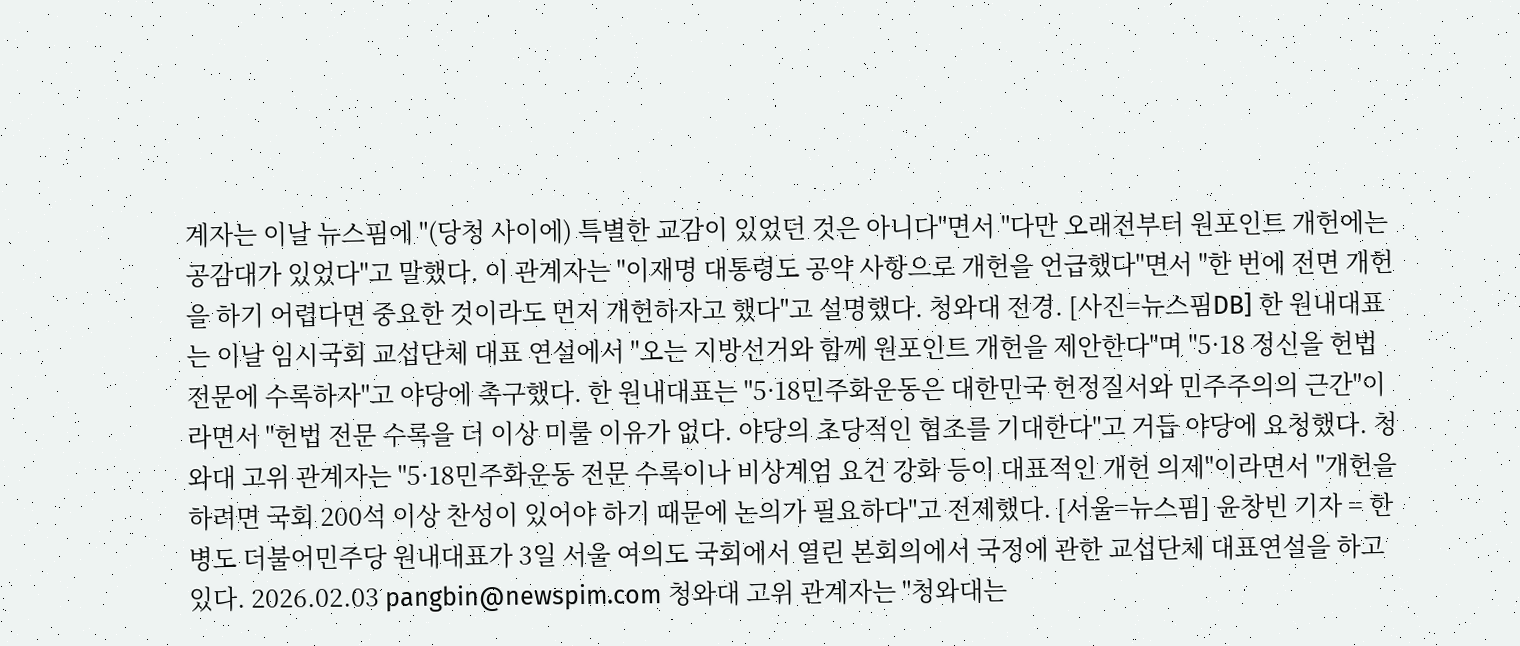계자는 이날 뉴스핌에 "(당청 사이에) 특별한 교감이 있었던 것은 아니다"면서 "다만 오래전부터 원포인트 개헌에는 공감대가 있었다"고 말했다. 이 관계자는 "이재명 대통령도 공약 사항으로 개헌을 언급했다"면서 "한 번에 전면 개헌을 하기 어렵다면 중요한 것이라도 먼저 개헌하자고 했다"고 설명했다. 청와대 전경. [사진=뉴스핌DB] 한 원내대표는 이날 임시국회 교섭단체 대표 연설에서 "오는 지방선거와 함께 원포인트 개헌을 제안한다"며 "5·18 정신을 헌법 전문에 수록하자"고 야당에 촉구했다. 한 원내대표는 "5·18민주화운동은 대한민국 헌정질서와 민주주의의 근간"이라면서 "헌법 전문 수록을 더 이상 미룰 이유가 없다. 야당의 초당적인 협조를 기대한다"고 거듭 야당에 요청했다. 청와대 고위 관계자는 "5·18민주화운동 전문 수록이나 비상계엄 요건 강화 등이 대표적인 개헌 의제"이라면서 "개헌을 하려면 국회 200석 이상 찬성이 있어야 하기 때문에 논의가 필요하다"고 전제했다. [서울=뉴스핌] 윤창빈 기자 = 한병도 더불어민주당 원내대표가 3일 서울 여의도 국회에서 열린 본회의에서 국정에 관한 교섭단체 대표연설을 하고 있다. 2026.02.03 pangbin@newspim.com 청와대 고위 관계자는 "청와대는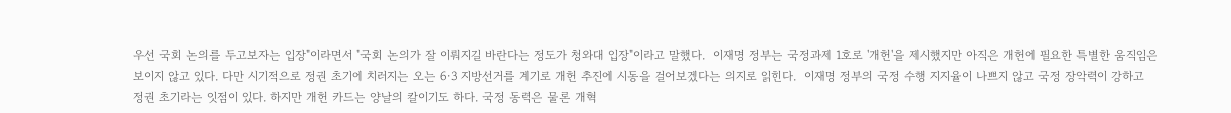우선 국회 논의를 두고보자는 입장"이라면서 "국회 논의가 잘 이뤄지길 바란다는 정도가 청와대 입장"이라고 말했다.  이재명 정부는 국정과제 1호로 '개헌'을 제시했지만 아직은 개헌에 필요한 특별한 움직임은 보이지 않고 있다. 다만 시기적으로 정권 초기에 치러지는 오는 6·3 지방선거를 계기로 개헌 추진에 시동을 걸어보겠다는 의지로 읽힌다.  이재명 정부의 국정 수행 지지율이 나쁘지 않고 국정 장악력이 강하고 정권 초기라는 잇점이 있다. 하지만 개헌 카드는 양날의 칼이기도 하다. 국정 동력은 물론 개혁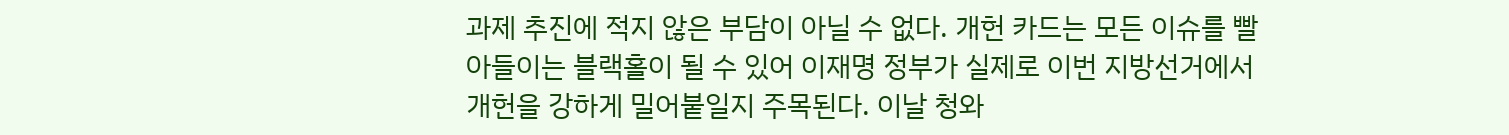과제 추진에 적지 않은 부담이 아닐 수 없다. 개헌 카드는 모든 이슈를 빨아들이는 블랙홀이 될 수 있어 이재명 정부가 실제로 이번 지방선거에서 개헌을 강하게 밀어붙일지 주목된다. 이날 청와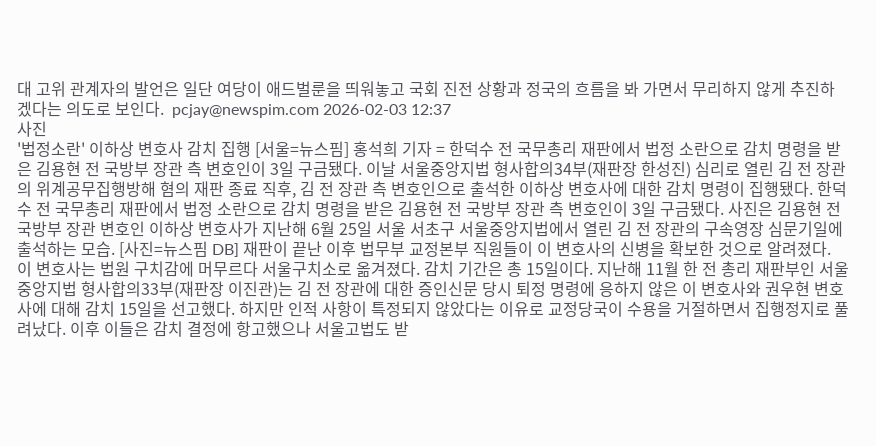대 고위 관계자의 발언은 일단 여당이 애드벌룬을 띄워놓고 국회 진전 상황과 정국의 흐름을 봐 가면서 무리하지 않게 추진하겠다는 의도로 보인다.  pcjay@newspim.com 2026-02-03 12:37
사진
'법정소란' 이하상 변호사 감치 집행 [서울=뉴스핌] 홍석희 기자 = 한덕수 전 국무총리 재판에서 법정 소란으로 감치 명령을 받은 김용현 전 국방부 장관 측 변호인이 3일 구금됐다. 이날 서울중앙지법 형사합의34부(재판장 한성진) 심리로 열린 김 전 장관의 위계공무집행방해 혐의 재판 종료 직후, 김 전 장관 측 변호인으로 출석한 이하상 변호사에 대한 감치 명령이 집행됐다. 한덕수 전 국무총리 재판에서 법정 소란으로 감치 명령을 받은 김용현 전 국방부 장관 측 변호인이 3일 구금됐다. 사진은 김용현 전 국방부 장관 변호인 이하상 변호사가 지난해 6월 25일 서울 서초구 서울중앙지법에서 열린 김 전 장관의 구속영장 심문기일에 출석하는 모습. [사진=뉴스핌 DB] 재판이 끝난 이후 법무부 교정본부 직원들이 이 변호사의 신병을 확보한 것으로 알려졌다. 이 변호사는 법원 구치감에 머무르다 서울구치소로 옮겨졌다. 감치 기간은 총 15일이다. 지난해 11월 한 전 총리 재판부인 서울중앙지법 형사합의33부(재판장 이진관)는 김 전 장관에 대한 증인신문 당시 퇴정 명령에 응하지 않은 이 변호사와 권우현 변호사에 대해 감치 15일을 선고했다. 하지만 인적 사항이 특정되지 않았다는 이유로 교정당국이 수용을 거절하면서 집행정지로 풀려났다. 이후 이들은 감치 결정에 항고했으나 서울고법도 받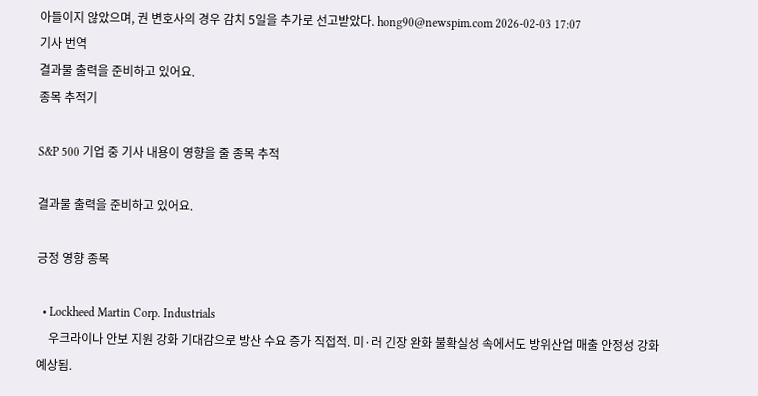아들이지 않았으며, 권 변호사의 경우 감치 5일을 추가로 선고받았다. hong90@newspim.com 2026-02-03 17:07
기사 번역
결과물 출력을 준비하고 있어요.
종목 추적기

S&P 500 기업 중 기사 내용이 영향을 줄 종목 추적

결과물 출력을 준비하고 있어요.

긍정 영향 종목

  • Lockheed Martin Corp. Industrials
    우크라이나 안보 지원 강화 기대감으로 방산 수요 증가 직접적. 미·러 긴장 완화 불확실성 속에서도 방위산업 매출 안정성 강화 예상됨.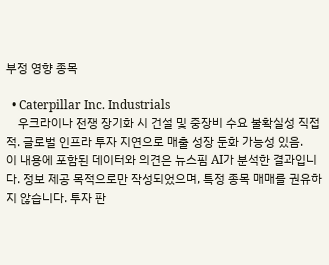부정 영향 종목

  • Caterpillar Inc. Industrials
    우크라이나 전쟁 장기화 시 건설 및 중장비 수요 불확실성 직접적. 글로벌 인프라 투자 지연으로 매출 성장 둔화 가능성 있음.
이 내용에 포함된 데이터와 의견은 뉴스핌 AI가 분석한 결과입니다. 정보 제공 목적으로만 작성되었으며, 특정 종목 매매를 권유하지 않습니다. 투자 판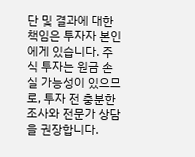단 및 결과에 대한 책임은 투자자 본인에게 있습니다. 주식 투자는 원금 손실 가능성이 있으므로, 투자 전 충분한 조사와 전문가 상담을 권장합니다.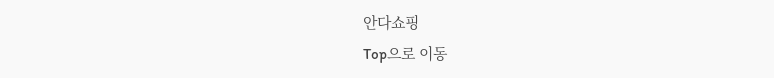안다쇼핑
Top으로 이동